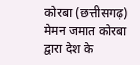कोरबा (छत्तीसगढ़) मेमन जमात कोरबा द्वारा देश के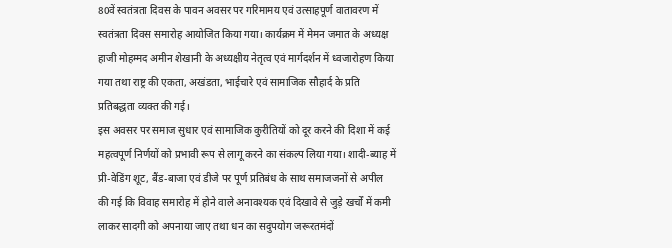80वें स्वतंत्रता दिवस के पावन अवसर पर गरिमामय एवं उत्साहपूर्ण वातावरण में स्वतंत्रता दिवस समारोह आयोजित किया गया। कार्यक्रम में मेमन जमात के अध्यक्ष हाजी मोहम्मद अमीन शेखानी के अध्यक्षीय नेतृत्व एवं मार्गदर्शन में ध्वजारोहण किया गया तथा राष्ट्र की एकता, अखंडता, भाईचारे एवं सामाजिक सौहार्द के प्रति प्रतिबद्धता व्यक्त की गई।
इस अवसर पर समाज सुधार एवं सामाजिक कुरीतियों को दूर करने की दिशा में कई महत्वपूर्ण निर्णयों को प्रभावी रूप से लागू करने का संकल्प लिया गया। शादी-ब्याह में प्री-वेडिंग शूट, बैंड-बाजा एवं डीजे पर पूर्ण प्रतिबंध के साथ समाजजनों से अपील की गई कि विवाह समारोह में होने वाले अनावश्यक एवं दिखावे से जुड़े खर्चों में कमी लाकर सादगी को अपनाया जाए तथा धन का सदुपयोग जरूरतमंदों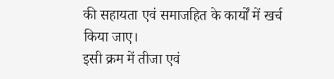की सहायता एवं समाजहित के कार्यों में खर्च किया जाए।
इसी क्रम में तीजा एवं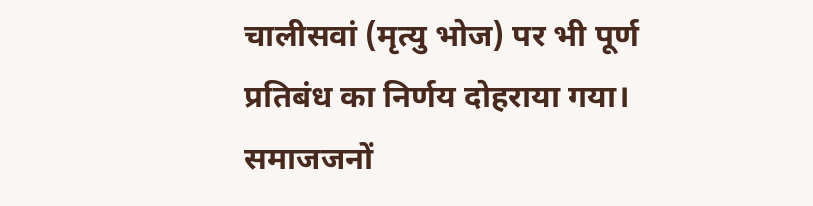चालीसवां (मृत्यु भोज) पर भी पूर्ण प्रतिबंध का निर्णय दोहराया गया। समाजजनों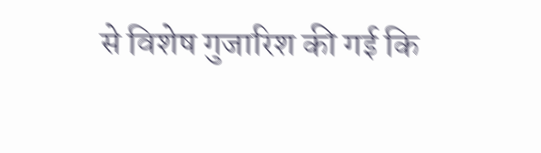से विशेष गुजारिश की गई कि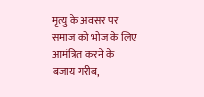मृत्यु के अवसर पर समाज को भोज के लिए आमंत्रित करने के बजाय गरीब,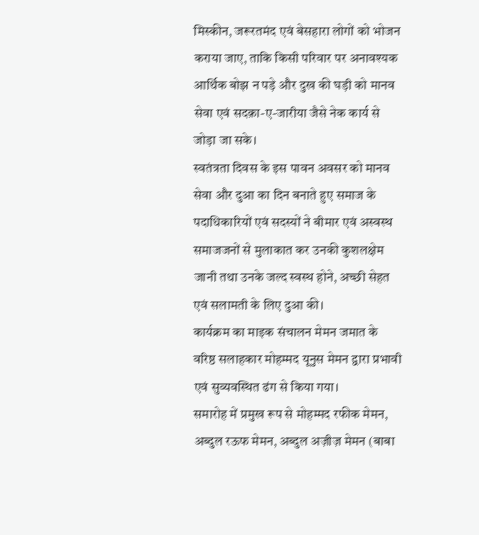मिस्कीन, जरूरतमंद एवं बेसहारा लोगों को भोजन कराया जाए, ताकि किसी परिवार पर अनावश्यक आर्थिक बोझ न पड़े और दुख की घड़ी को मानव सेवा एवं सदक़ा-ए-जारीया जैसे नेक कार्य से जोड़ा जा सके।
स्वतंत्रता दिवस के इस पावन अवसर को मानव सेवा और दुआ का दिन बनाते हुए समाज के पदाधिकारियों एवं सदस्यों ने बीमार एवं अस्वस्थ समाजजनों से मुलाकात कर उनकी कुशलक्षेम जानी तथा उनके जल्द स्वस्थ होने, अच्छी सेहत एवं सलामती के लिए दुआ की।
कार्यक्रम का माइक संचालन मेमन जमात के वरिष्ठ सलाहकार मोहम्मद यूनुस मेमन द्वारा प्रभावी एवं सुव्यवस्थित ढंग से किया गया।
समारोह में प्रमुख रूप से मोहम्मद रफीक मेमन, अब्दुल रऊफ मेमन, अब्दुल अज़ीज़ मेमन (बाबा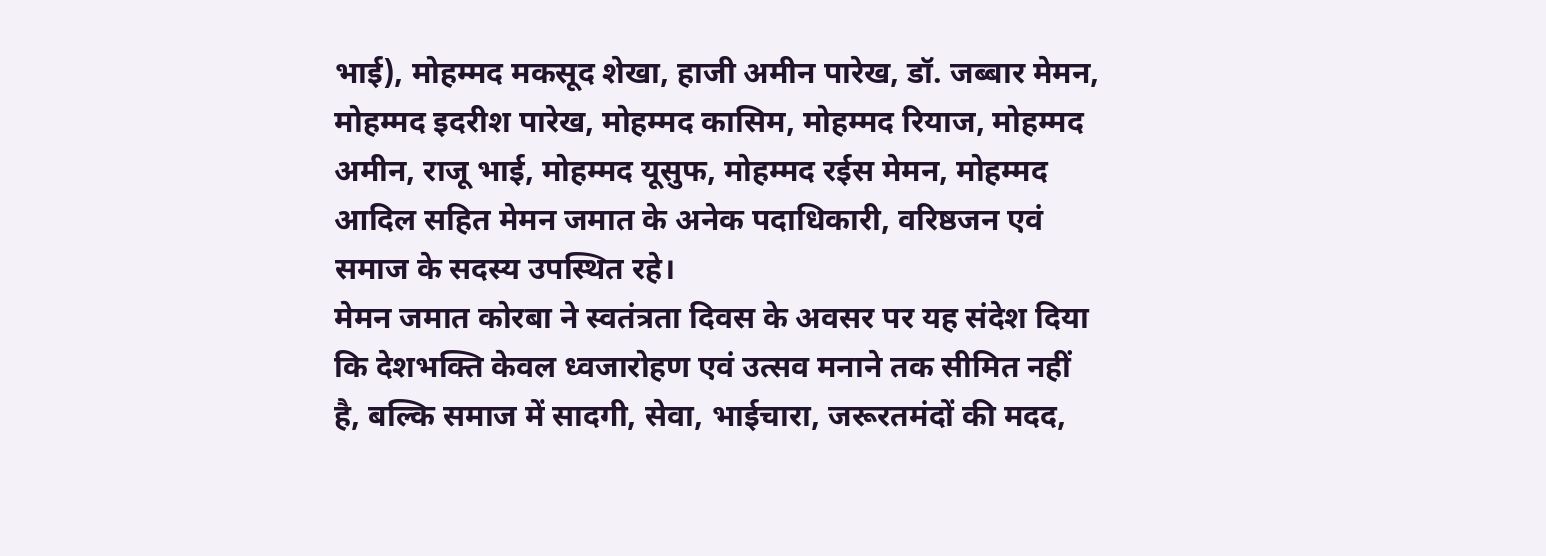भाई), मोहम्मद मकसूद शेखा, हाजी अमीन पारेख, डॉ. जब्बार मेमन, मोहम्मद इदरीश पारेख, मोहम्मद कासिम, मोहम्मद रियाज, मोहम्मद अमीन, राजू भाई, मोहम्मद यूसुफ, मोहम्मद रईस मेमन, मोहम्मद आदिल सहित मेमन जमात के अनेक पदाधिकारी, वरिष्ठजन एवं समाज के सदस्य उपस्थित रहे।
मेमन जमात कोरबा ने स्वतंत्रता दिवस के अवसर पर यह संदेश दिया कि देशभक्ति केवल ध्वजारोहण एवं उत्सव मनाने तक सीमित नहीं है, बल्कि समाज में सादगी, सेवा, भाईचारा, जरूरतमंदों की मदद,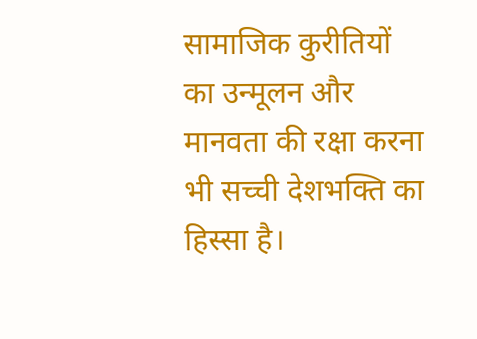सामाजिक कुरीतियों का उन्मूलन और मानवता की रक्षा करना भी सच्ची देशभक्ति का हिस्सा है।